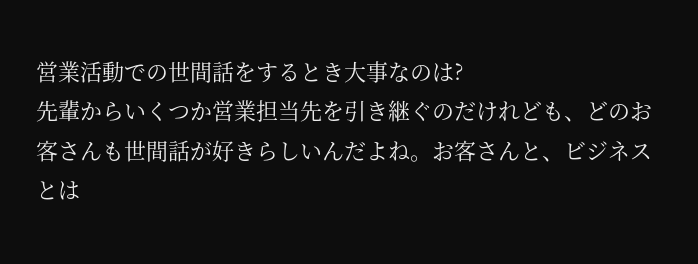営業活動での世間話をするとき大事なのは?
先輩からいくつか営業担当先を引き継ぐのだけれども、どのお客さんも世間話が好きらしいんだよね。お客さんと、ビジネスとは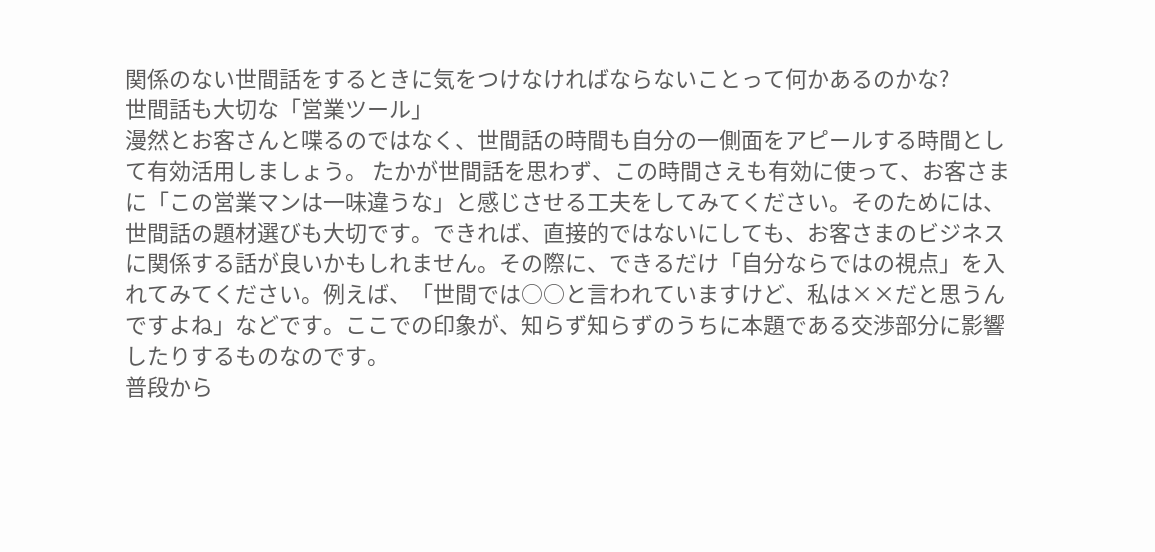関係のない世間話をするときに気をつけなければならないことって何かあるのかな?
世間話も大切な「営業ツール」
漫然とお客さんと喋るのではなく、世間話の時間も自分の一側面をアピールする時間として有効活用しましょう。 たかが世間話を思わず、この時間さえも有効に使って、お客さまに「この営業マンは一味違うな」と感じさせる工夫をしてみてください。そのためには、世間話の題材選びも大切です。できれば、直接的ではないにしても、お客さまのビジネスに関係する話が良いかもしれません。その際に、できるだけ「自分ならではの視点」を入れてみてください。例えば、「世間では○○と言われていますけど、私は××だと思うんですよね」などです。ここでの印象が、知らず知らずのうちに本題である交渉部分に影響したりするものなのです。
普段から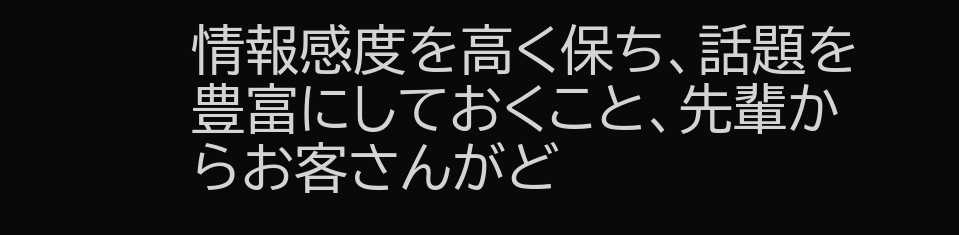情報感度を高く保ち、話題を豊富にしておくこと、先輩からお客さんがど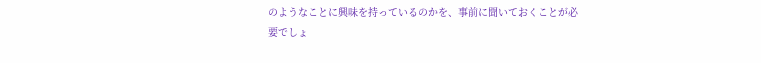のようなことに興味を持っているのかを、事前に聞いておくことが必要でしょ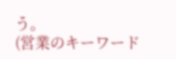う。
(営業のキーワード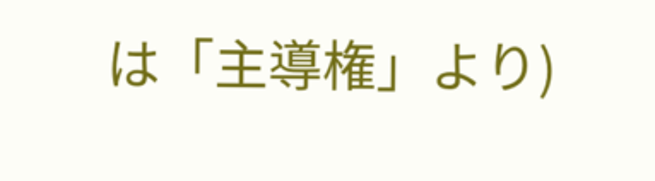は「主導権」より)